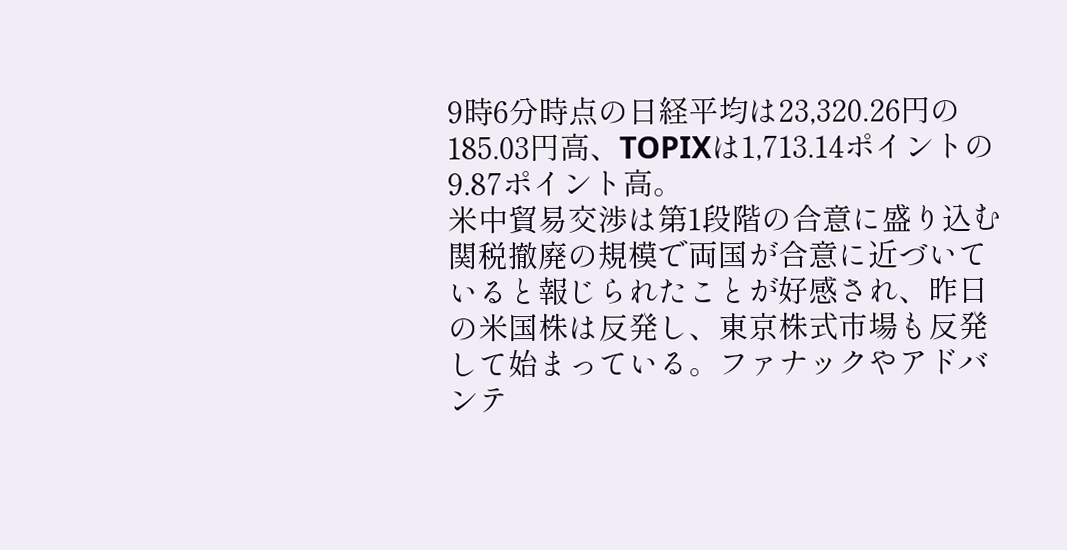9時6分時点の日経平均は23,320.26円の185.03円高、TOPIXは1,713.14ポイントの9.87ポイント高。
米中貿易交渉は第1段階の合意に盛り込む関税撤廃の規模で両国が合意に近づいていると報じられたことが好感され、昨日の米国株は反発し、東京株式市場も反発して始まっている。ファナックやアドバンテ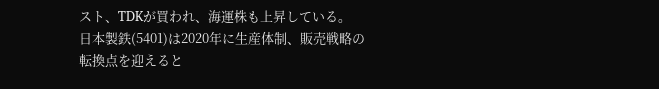スト、TDKが買われ、海運株も上昇している。
日本製鉄(5401)は2020年に生産体制、販売戦略の転換点を迎えると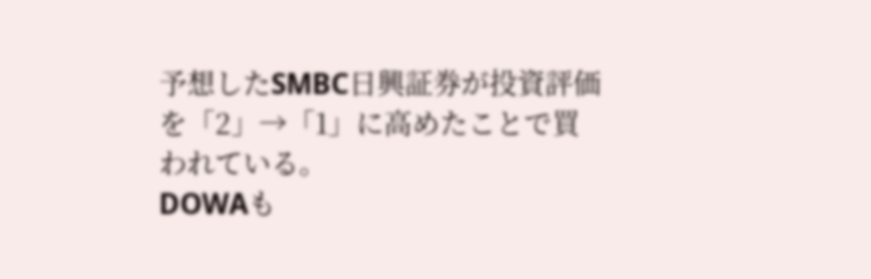予想したSMBC日興証券が投資評価を「2」→「1」に高めたことで買われている。
DOWAも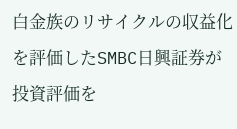白金族のリサイクルの収益化を評価したSMBC日興証券が投資評価を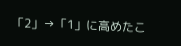「2」→「1」に高めたこ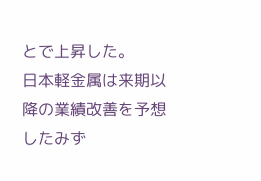とで上昇した。
日本軽金属は来期以降の業績改善を予想したみず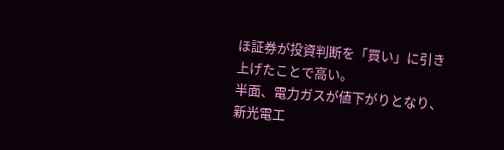ほ証券が投資判断を「買い」に引き上げたことで高い。
半面、電力ガスが値下がりとなり、新光電工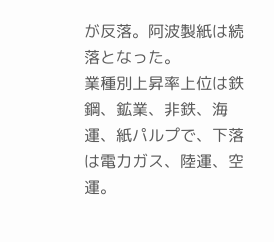が反落。阿波製紙は続落となった。
業種別上昇率上位は鉄鋼、鉱業、非鉄、海運、紙パルプで、下落は電力ガス、陸運、空運。